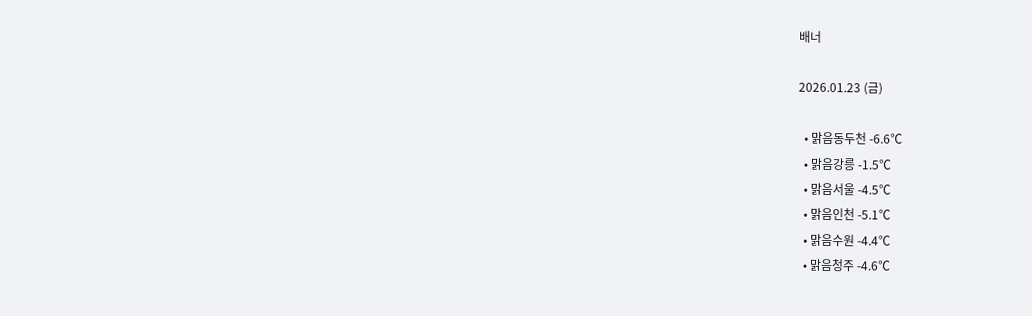배너

2026.01.23 (금)

  • 맑음동두천 -6.6℃
  • 맑음강릉 -1.5℃
  • 맑음서울 -4.5℃
  • 맑음인천 -5.1℃
  • 맑음수원 -4.4℃
  • 맑음청주 -4.6℃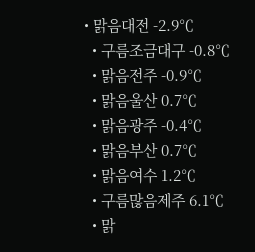• 맑음대전 -2.9℃
  • 구름조금대구 -0.8℃
  • 맑음전주 -0.9℃
  • 맑음울산 0.7℃
  • 맑음광주 -0.4℃
  • 맑음부산 0.7℃
  • 맑음여수 1.2℃
  • 구름많음제주 6.1℃
  • 맑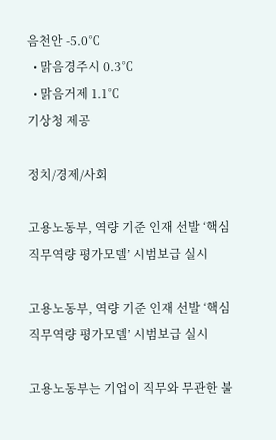음천안 -5.0℃
  • 맑음경주시 0.3℃
  • 맑음거제 1.1℃
기상청 제공

정치/경제/사회

고용노동부, 역량 기준 인재 선발 ‘핵심직무역량 평가모델’ 시범보급 실시

고용노동부, 역량 기준 인재 선발 ‘핵심직무역량 평가모델’ 시범보급 실시

고용노동부는 기업이 직무와 무관한 불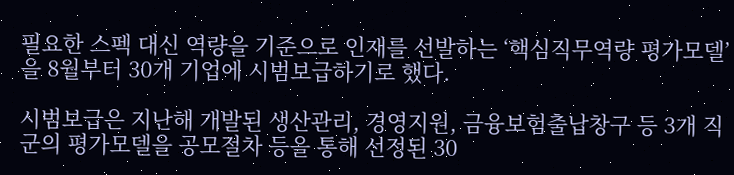필요한 스펙 대신 역량을 기준으로 인재를 선발하는 ‘핵심직무역량 평가모델’을 8월부터 30개 기업에 시범보급하기로 했다.

시범보급은 지난해 개발된 생산관리, 경영지원, 금융보험출납창구 등 3개 직군의 평가모델을 공모절차 등을 통해 선정된 30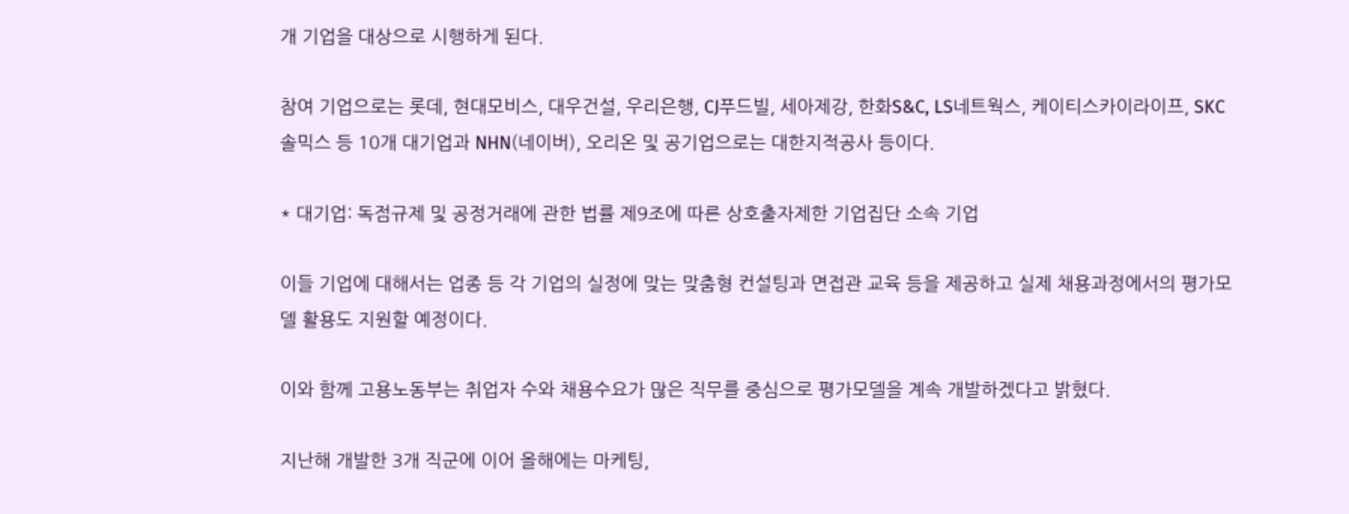개 기업을 대상으로 시행하게 된다.

참여 기업으로는 롯데, 현대모비스, 대우건설, 우리은행, CJ푸드빌, 세아제강, 한화S&C, LS네트웍스, 케이티스카이라이프, SKC솔믹스 등 10개 대기업과 NHN(네이버), 오리온 및 공기업으로는 대한지적공사 등이다.

* 대기업: 독점규제 및 공정거래에 관한 법률 제9조에 따른 상호출자제한 기업집단 소속 기업

이들 기업에 대해서는 업종 등 각 기업의 실정에 맞는 맞춤형 컨설팅과 면접관 교육 등을 제공하고 실제 채용과정에서의 평가모델 활용도 지원할 예정이다.

이와 함께 고용노동부는 취업자 수와 채용수요가 많은 직무를 중심으로 평가모델을 계속 개발하겠다고 밝혔다.

지난해 개발한 3개 직군에 이어 올해에는 마케팅,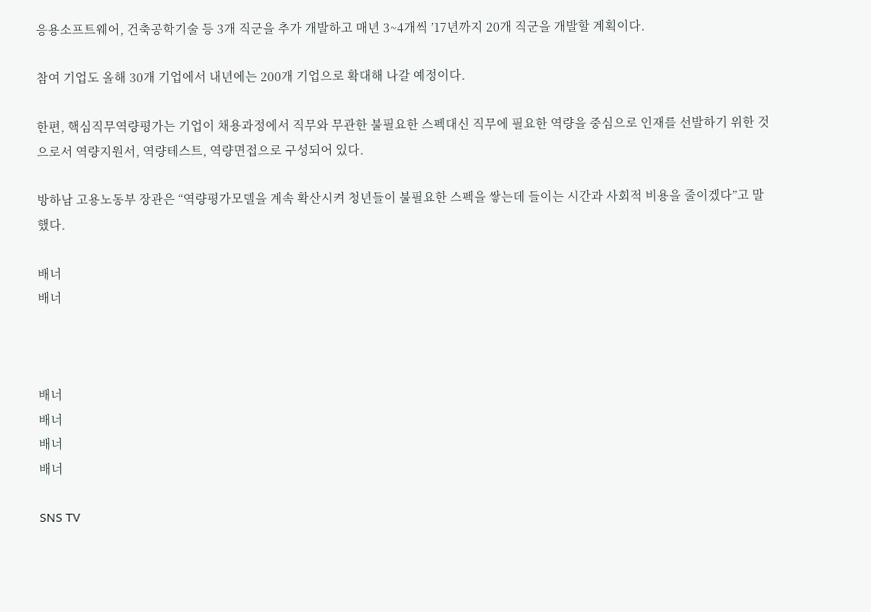응용소프트웨어, 건축공학기술 등 3개 직군을 추가 개발하고 매년 3~4개씩 ’17년까지 20개 직군을 개발할 계획이다.

참여 기업도 올해 30개 기업에서 내년에는 200개 기업으로 확대해 나갈 예정이다.

한편, 핵심직무역량평가는 기업이 채용과정에서 직무와 무관한 불필요한 스펙대신 직무에 필요한 역량을 중심으로 인재를 선발하기 위한 것으로서 역량지원서, 역량테스트, 역량면접으로 구성되어 있다.

방하남 고용노동부 장관은 “역량평가모델을 계속 확산시켜 청년들이 불필요한 스펙을 쌓는데 들이는 시간과 사회적 비용을 줄이겠다”고 말했다.

배너
배너



배너
배너
배너
배너

SNS TV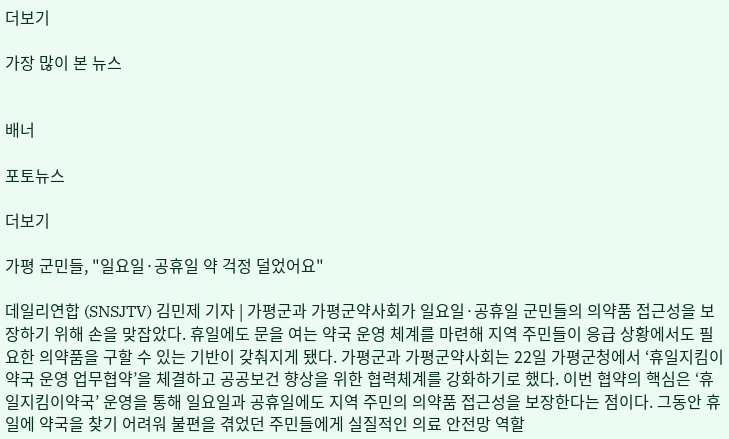더보기

가장 많이 본 뉴스


배너

포토뉴스

더보기

가평 군민들, "일요일·공휴일 약 걱정 덜었어요"

데일리연합 (SNSJTV) 김민제 기자 | 가평군과 가평군약사회가 일요일·공휴일 군민들의 의약품 접근성을 보장하기 위해 손을 맞잡았다. 휴일에도 문을 여는 약국 운영 체계를 마련해 지역 주민들이 응급 상황에서도 필요한 의약품을 구할 수 있는 기반이 갖춰지게 됐다. 가평군과 가평군약사회는 22일 가평군청에서 ‘휴일지킴이약국 운영 업무협약’을 체결하고 공공보건 향상을 위한 협력체계를 강화하기로 했다. 이번 협약의 핵심은 ‘휴일지킴이약국’ 운영을 통해 일요일과 공휴일에도 지역 주민의 의약품 접근성을 보장한다는 점이다. 그동안 휴일에 약국을 찾기 어려워 불편을 겪었던 주민들에게 실질적인 의료 안전망 역할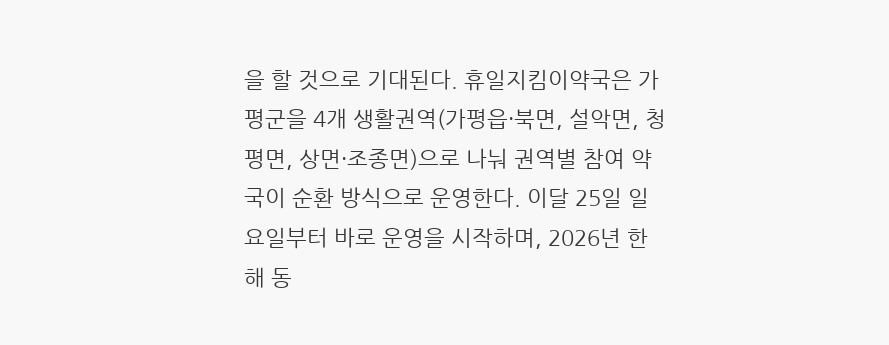을 할 것으로 기대된다. 휴일지킴이약국은 가평군을 4개 생활권역(가평읍·북면, 설악면, 청평면, 상면·조종면)으로 나눠 권역별 참여 약국이 순환 방식으로 운영한다. 이달 25일 일요일부터 바로 운영을 시작하며, 2026년 한 해 동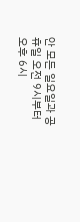안 모든 일요일과 공휴일 오전 9시부터 오후 6시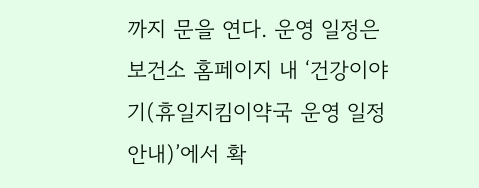까지 문을 연다. 운영 일정은 보건소 홈페이지 내 ‘건강이야기(휴일지킴이약국 운영 일정 안내)’에서 확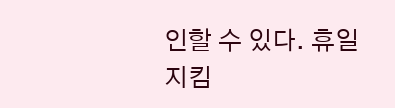인할 수 있다. 휴일지킴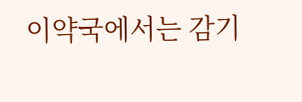이약국에서는 감기